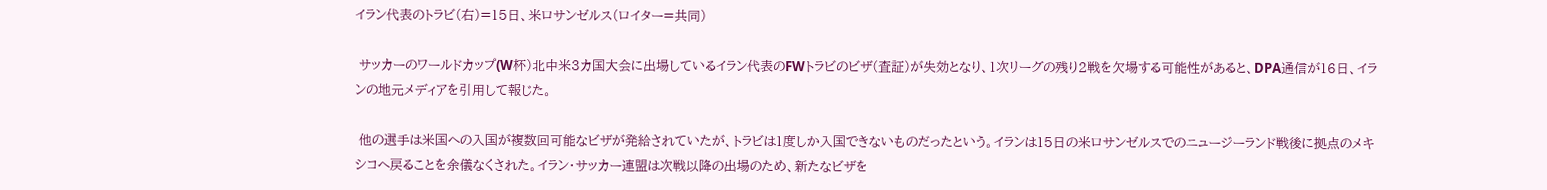イラン代表のトラビ(右)=15日、米ロサンゼルス(ロイター=共同)

 サッカーのワールドカップ(W杯)北中米3カ国大会に出場しているイラン代表のFWトラビのビザ(査証)が失効となり、1次リーグの残り2戦を欠場する可能性があると、DPA通信が16日、イランの地元メディアを引用して報じた。

 他の選手は米国への入国が複数回可能なビザが発給されていたが、トラビは1度しか入国できないものだったという。イランは15日の米ロサンゼルスでのニュージーランド戦後に拠点のメキシコへ戻ることを余儀なくされた。イラン・サッカー連盟は次戦以降の出場のため、新たなビザを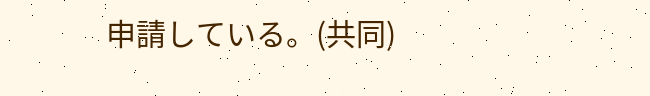申請している。(共同)